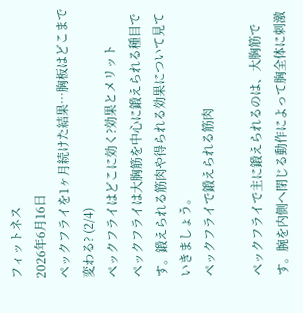フィットネス
2026年6月16日
ペックフライを1ヶ月続けた結果…胸板はどこまで変わる? (2/4)
ペックフライはどこに効く?効果とメリット
ペックフライは大胸筋を中心に鍛えられる種目です。鍛えられる筋肉や得られる効果について見ていきましょう。
ペックフライで鍛えられる筋肉

ペックフライで主に鍛えられるのは、大胸筋です。腕を内側へ閉じる動作によって胸全体に刺激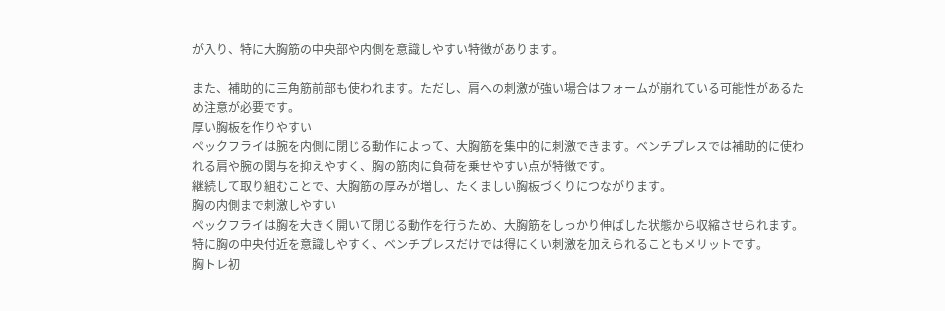が入り、特に大胸筋の中央部や内側を意識しやすい特徴があります。

また、補助的に三角筋前部も使われます。ただし、肩への刺激が強い場合はフォームが崩れている可能性があるため注意が必要です。
厚い胸板を作りやすい
ペックフライは腕を内側に閉じる動作によって、大胸筋を集中的に刺激できます。ベンチプレスでは補助的に使われる肩や腕の関与を抑えやすく、胸の筋肉に負荷を乗せやすい点が特徴です。
継続して取り組むことで、大胸筋の厚みが増し、たくましい胸板づくりにつながります。
胸の内側まで刺激しやすい
ペックフライは胸を大きく開いて閉じる動作を行うため、大胸筋をしっかり伸ばした状態から収縮させられます。
特に胸の中央付近を意識しやすく、ベンチプレスだけでは得にくい刺激を加えられることもメリットです。
胸トレ初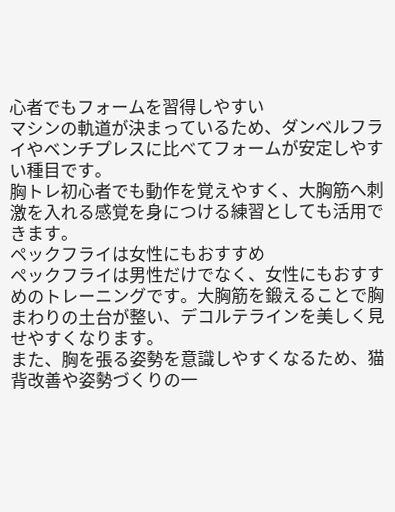心者でもフォームを習得しやすい
マシンの軌道が決まっているため、ダンベルフライやベンチプレスに比べてフォームが安定しやすい種目です。
胸トレ初心者でも動作を覚えやすく、大胸筋へ刺激を入れる感覚を身につける練習としても活用できます。
ペックフライは女性にもおすすめ
ペックフライは男性だけでなく、女性にもおすすめのトレーニングです。大胸筋を鍛えることで胸まわりの土台が整い、デコルテラインを美しく見せやすくなります。
また、胸を張る姿勢を意識しやすくなるため、猫背改善や姿勢づくりの一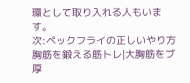環として取り入れる人もいます。
次:ペックフライの正しいやり方
胸筋を鍛える筋トレ|大胸筋をブ厚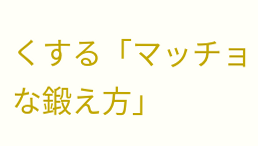くする「マッチョな鍛え方」